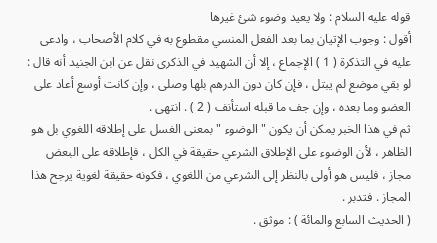قوله عليه السلام : ولا يعيد وضوء شئ غيرها
أقول : وجوب الإتيان بما بعد الفعل المنسي مقطوع به في كلام الأصحاب ، وادعى عليه في التذكرة ( 1 ) الإجماع ، إلا أن الشهيد في الذكرى نقل عن ابن الجنيد أنه قال : لو بقي موضع لم يبتل ، فإن كان دون الدرهم بلها وصلى ، وإن كانت أوسع أعاد على العضو وما بعده ، وإن جف ما قبله استأنف ( 2 ) . انتهى .
ثم في هذا الخبر يمكن أن يكون " الوضوء " بمعنى الغسل على إطلاقه اللغوي بل هو الظاهر ، لأن الوضوء على الإطلاق الشرعي حقيقة في الكل ، فإطلاقه على البعض مجاز ، فليس هو أولى بالنظر إلى الشرعي من اللغوي ، فكونه حقيقة لغوية يرجح هذا المجاز . فتدبر .
( الحديث السابع والمائة ) : موثق .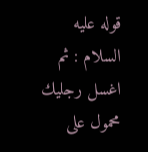قوله عليه السلام : ثم اغسل رجليك
محمول على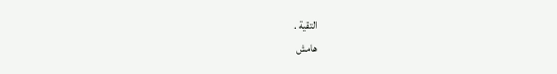التقية .
هامش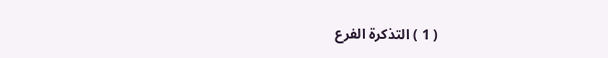( 1 ) التذكرة الفرع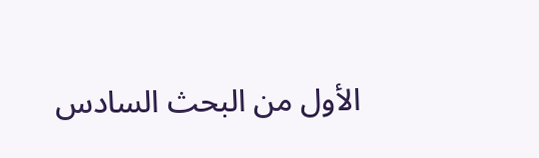الأول من البحث السادس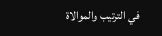في الترتيب والموالاة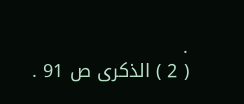.
( 2 ) الذكرى ص 91 .